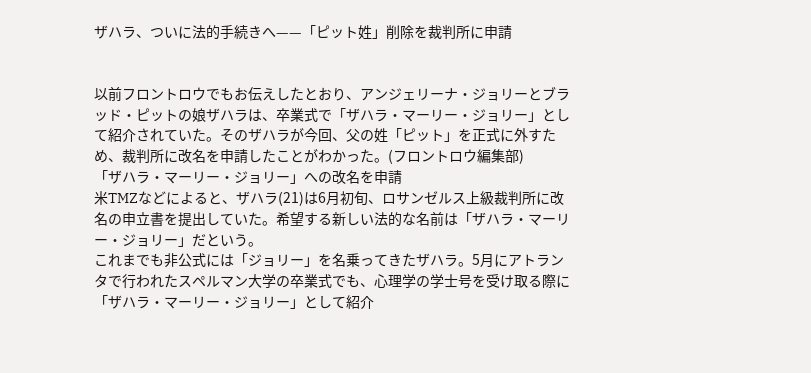ザハラ、ついに法的手続きへ——「ピット姓」削除を裁判所に申請


以前フロントロウでもお伝えしたとおり、アンジェリーナ・ジョリーとブラッド・ピットの娘ザハラは、卒業式で「ザハラ・マーリー・ジョリー」として紹介されていた。そのザハラが今回、父の姓「ピット」を正式に外すため、裁判所に改名を申請したことがわかった。(フロントロウ編集部)
「ザハラ・マーリー・ジョリー」への改名を申請
米TMZなどによると、ザハラ(21)は6月初旬、ロサンゼルス上級裁判所に改名の申立書を提出していた。希望する新しい法的な名前は「ザハラ・マーリー・ジョリー」だという。
これまでも非公式には「ジョリー」を名乗ってきたザハラ。5月にアトランタで行われたスペルマン大学の卒業式でも、心理学の学士号を受け取る際に「ザハラ・マーリー・ジョリー」として紹介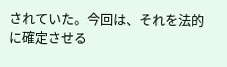されていた。今回は、それを法的に確定させる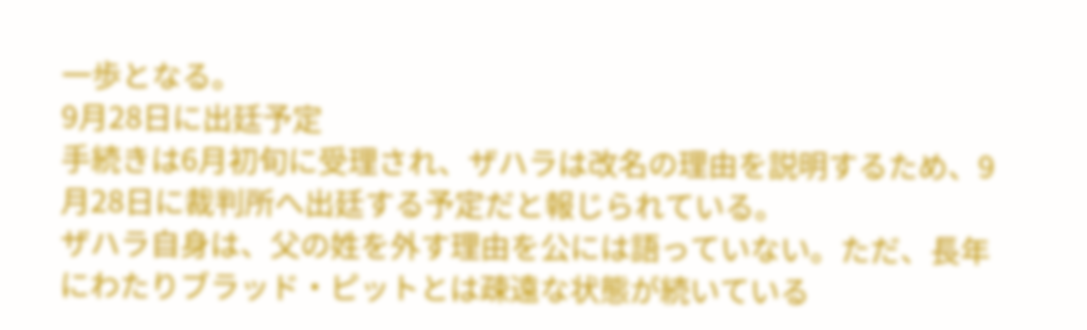一歩となる。
9月28日に出廷予定
手続きは6月初旬に受理され、ザハラは改名の理由を説明するため、9月28日に裁判所へ出廷する予定だと報じられている。
ザハラ自身は、父の姓を外す理由を公には語っていない。ただ、長年にわたりブラッド・ピットとは疎遠な状態が続いている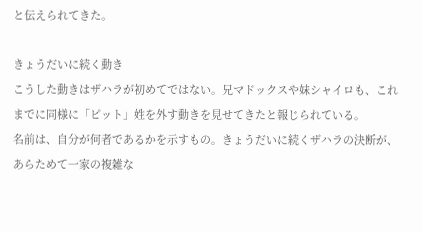と伝えられてきた。

きょうだいに続く動き
こうした動きはザハラが初めてではない。兄マドックスや妹シャイロも、これまでに同様に「ピット」姓を外す動きを見せてきたと報じられている。
名前は、自分が何者であるかを示すもの。きょうだいに続くザハラの決断が、あらためて一家の複雑な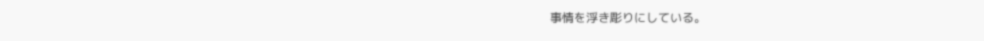事情を浮き彫りにしている。